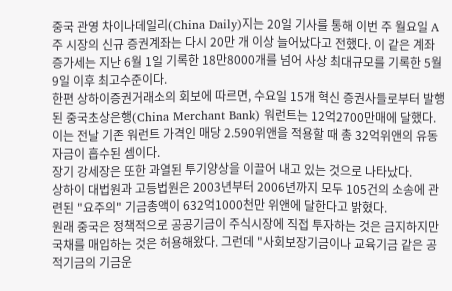중국 관영 차이나데일리(China Daily)지는 20일 기사를 통해 이번 주 월요일 A주 시장의 신규 증권계좌는 다시 20만 개 이상 늘어났다고 전했다. 이 같은 계좌 증가세는 지난 6월 1일 기록한 18만8000개를 넘어 사상 최대규모를 기록한 5월 9일 이후 최고수준이다.
한편 상하이증권거래소의 회보에 따르면, 수요일 15개 혁신 증권사들로부터 발행된 중국초상은행(China Merchant Bank) 워런트는 12억2700만매에 달했다. 이는 전날 기존 워런트 가격인 매당 2.590위앤을 적용할 때 총 32억위앤의 유동자금이 흡수된 셈이다.
장기 강세장은 또한 과열된 투기양상을 이끌어 내고 있는 것으로 나타났다.
상하이 대법원과 고등법원은 2003년부터 2006년까지 모두 105건의 소송에 관련된 "요주의" 기금총액이 632억1000천만 위앤에 달한다고 밝혔다.
원래 중국은 정책적으로 공공기금이 주식시장에 직접 투자하는 것은 금지하지만 국채를 매입하는 것은 허용해왔다. 그런데 "사회보장기금이나 교육기금 같은 공적기금의 기금운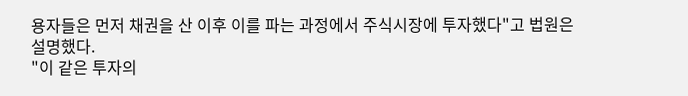용자들은 먼저 채권을 산 이후 이를 파는 과정에서 주식시장에 투자했다"고 법원은 설명했다.
"이 같은 투자의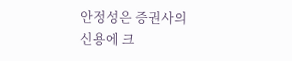안정성은 증권사의 신용에 크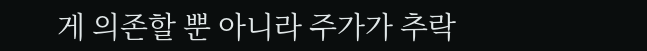게 의존할 뿐 아니라 주가가 추락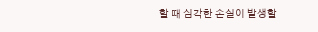할 때 심각한 손실이 발생할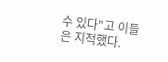수 있다"고 이들은 지적했다.